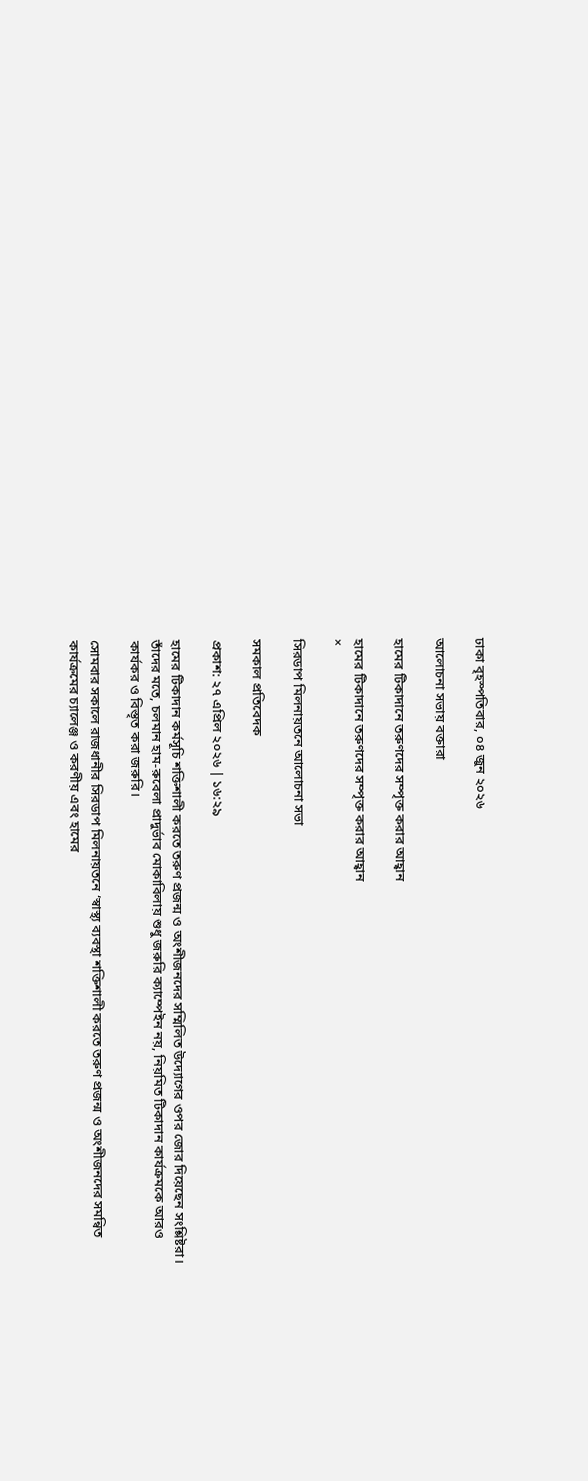ঢাকা বৃহস্পতিবার, ০৪ জুন ২০২৬

আলোচনা সভায় বক্তারা

হামের টিকাদানে তরুণদের সম্পৃক্ত করার আহ্বান

হামের টিকাদানে তরুণদের সম্পৃক্ত করার আহ্বান
×

সিরডাপ মিলনায়তনে আলোচনা সভা

সমকাল প্রতিবেদক

প্রকাশ: ২৭ এপ্রিল ২০২৬ | ১৬:২৯

হামের টিকাদান কর্মসূচি শক্তিশালী করতে তরুণ প্রজন্ম ও অংশীজনদের সম্মিলিত উদ্যোগের ওপর জোর দিয়েছেন সংশ্লিষ্টরা। তাঁদের মতে, চলমান হাম-রুবেলা প্রাদুর্ভাব মোকাবিলায় শুধু জরুরি ক্যাম্পেইন নয়, নিয়মিত টিকাদান কার্যক্রমকে আরও কার্যকর ও বিস্তৃত করা জরুরি।

সোমবার সকালে রাজধানীর সিরডাপ মিলনায়তনে ‘স্বাস্থ্য ব্যবস্থা শক্তিশালী করতে তরুণ প্রজন্ম ও অংশীজনদের সমন্বিত কার্যক্রমের চ্যালেঞ্জ ও করণীয় এবং হামের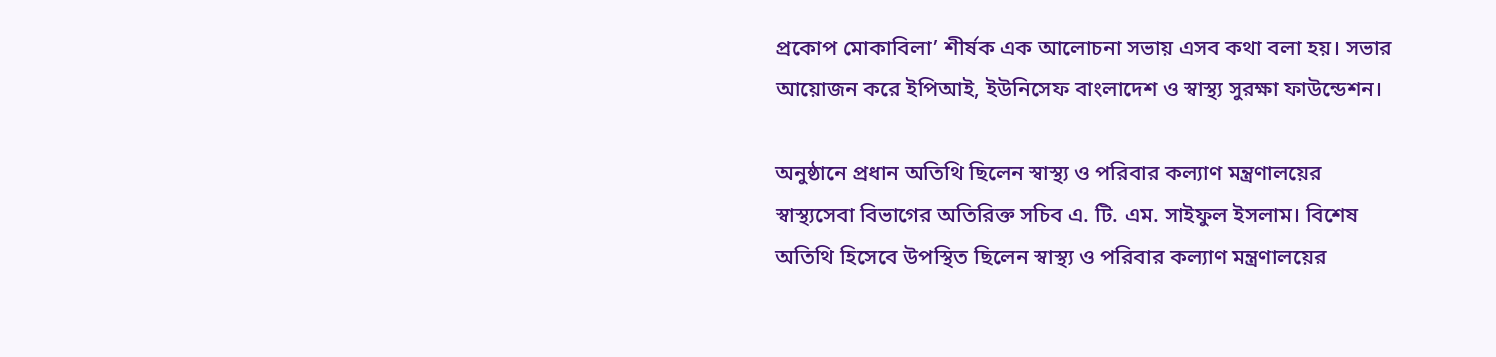প্রকোপ মোকাবিলা’ শীর্ষক এক আলোচনা সভায় এসব কথা বলা হয়। সভার আয়োজন করে ইপিআই, ইউনিসেফ বাংলাদেশ ও স্বাস্থ্য সুরক্ষা ফাউন্ডেশন।

অনুষ্ঠানে প্রধান অতিথি ছিলেন স্বাস্থ্য ও পরিবার কল্যাণ মন্ত্রণালয়ের স্বাস্থ্যসেবা বিভাগের অতিরিক্ত সচিব এ. টি. এম. সাইফুল ইসলাম। বিশেষ অতিথি হিসেবে উপস্থিত ছিলেন স্বাস্থ্য ও পরিবার কল্যাণ মন্ত্রণালয়ের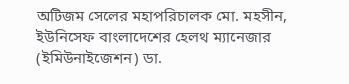অটিজম সেলের মহাপরিচালক মো. মহসীন, ইউনিসেফ বাংলাদেশের হেলথ ম্যানেজার (ইমিউনাইজেশন) ডা.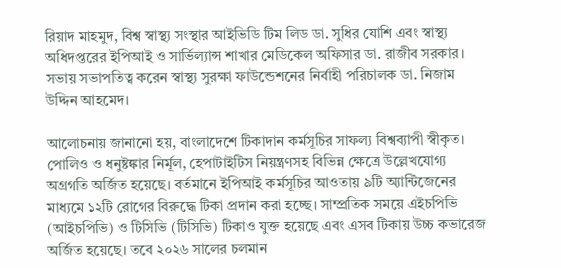রিয়াদ মাহমুদ, বিশ্ব স্বাস্থ্য সংস্থার আইভিডি টিম লিড ডা. সুধির যোশি এবং স্বাস্থ্য অধিদপ্তরের ইপিআই ও সার্ভিল্যান্স শাখার মেডিকেল অফিসার ডা. রাজীব সরকার। সভায় সভাপতিত্ব করেন স্বাস্থ্য সুরক্ষা ফাউন্ডেশনের নির্বাহী পরিচালক ডা. নিজাম উদ্দিন আহমেদ।

আলোচনায় জানানো হয়, বাংলাদেশে টিকাদান কর্মসূচির সাফল্য বিশ্বব্যাপী স্বীকৃত। পোলিও ও ধনুষ্টঙ্কার নির্মূল, হেপাটাইটিস নিয়ন্ত্রণসহ বিভিন্ন ক্ষেত্রে উল্লেখযোগ্য অগ্রগতি অর্জিত হয়েছে। বর্তমানে ইপিআই কর্মসূচির আওতায় ৯টি অ্যান্টিজেনের মাধ্যমে ১২টি রোগের বিরুদ্ধে টিকা প্রদান করা হচ্ছে। সাম্প্রতিক সময়ে এইচপিভি (আইচপিভি) ও টিসিভি (টিসিভি) টিকাও যুক্ত হয়েছে এবং এসব টিকায় উচ্চ কভারেজ অর্জিত হয়েছে। তবে ২০২৬ সালের চলমান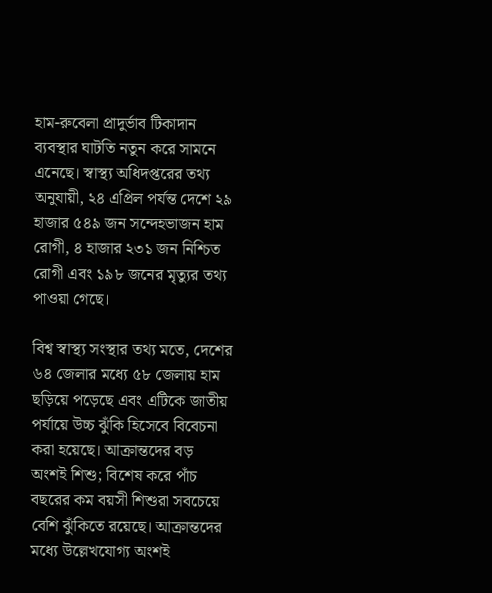হাম-রুবেলা প্রাদুর্ভাব টিকাদান ব্যবস্থার ঘাটতি নতুন করে সামনে এনেছে। স্বাস্থ্য অধিদপ্তরের তথ্য অনুযায়ী, ২৪ এপ্রিল পর্যন্ত দেশে ২৯ হাজার ৫৪৯ জন সন্দেহভাজন হাম রোগী, ৪ হাজার ২৩১ জন নিশ্চিত রোগী এবং ১৯৮ জনের মৃত্যুর তথ্য পাওয়া গেছে।

বিশ্ব স্বাস্থ্য সংস্থার তথ্য মতে, দেশের ৬৪ জেলার মধ্যে ৫৮ জেলায় হাম ছড়িয়ে পড়েছে এবং এটিকে জাতীয় পর্যায়ে উচ্চ ঝুঁকি হিসেবে বিবেচনা করা হয়েছে। আক্রান্তদের বড় অংশই শিশু; বিশেষ করে পাঁচ বছরের কম বয়সী শিশুরা সবচেয়ে বেশি ঝুঁকিতে রয়েছে। আক্রান্তদের মধ্যে উল্লেখযোগ্য অংশই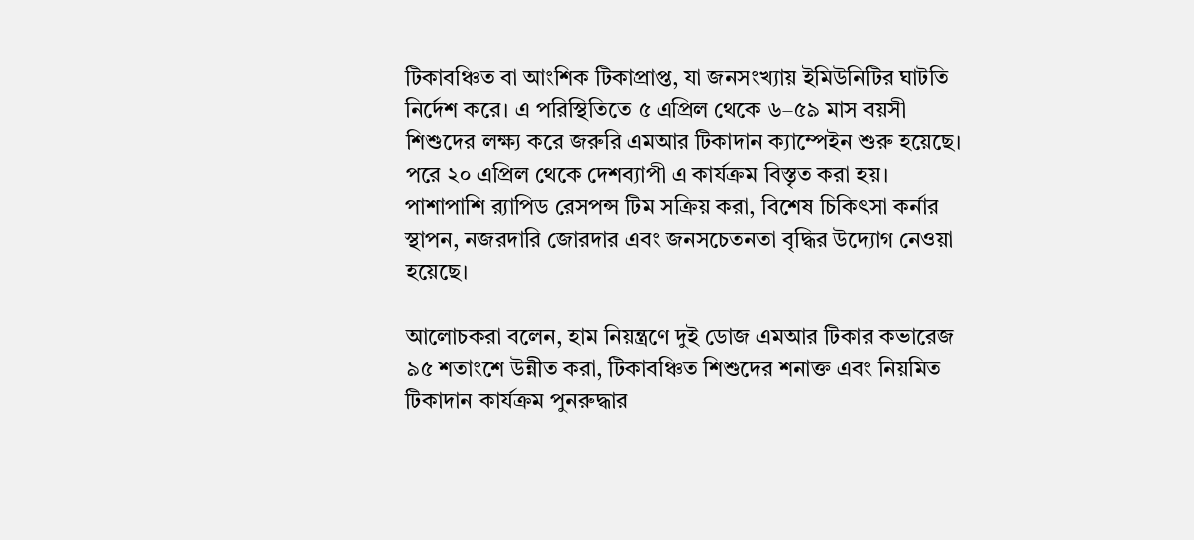টিকাবঞ্চিত বা আংশিক টিকাপ্রাপ্ত, যা জনসংখ্যায় ইমিউনিটির ঘাটতি নির্দেশ করে। এ পরিস্থিতিতে ৫ এপ্রিল থেকে ৬–৫৯ মাস বয়সী শিশুদের লক্ষ্য করে জরুরি এমআর টিকাদান ক্যাম্পেইন শুরু হয়েছে। পরে ২০ এপ্রিল থেকে দেশব্যাপী এ কার্যক্রম বিস্তৃত করা হয়। পাশাপাশি র‌্যাপিড রেসপন্স টিম সক্রিয় করা, বিশেষ চিকিৎসা কর্নার স্থাপন, নজরদারি জোরদার এবং জনসচেতনতা বৃদ্ধির উদ্যোগ নেওয়া হয়েছে।

আলোচকরা বলেন, হাম নিয়ন্ত্রণে দুই ডোজ এমআর টিকার কভারেজ ৯৫ শতাংশে উন্নীত করা, টিকাবঞ্চিত শিশুদের শনাক্ত এবং নিয়মিত টিকাদান কার্যক্রম পুনরুদ্ধার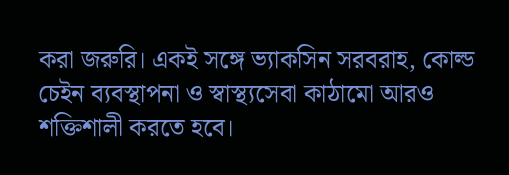করা জরুরি। একই সঙ্গে ভ্যাকসিন সরবরাহ, কোল্ড চেইন ব্যবস্থাপনা ও স্বাস্থ্যসেবা কাঠামো আরও শক্তিশালী করতে হবে।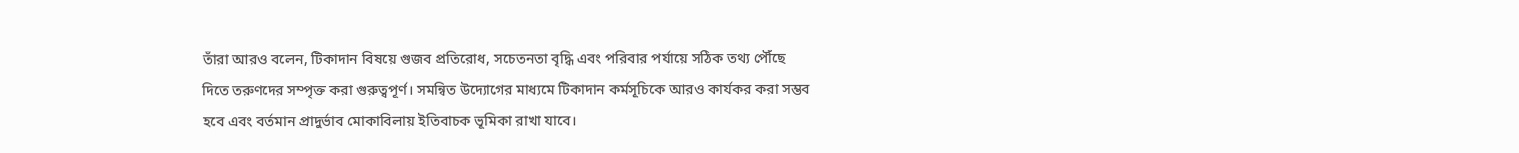তাঁরা আরও বলেন, টিকাদান বিষয়ে গুজব প্রতিরোধ, সচেতনতা বৃদ্ধি এবং পরিবার পর্যায়ে সঠিক তথ্য পৌঁছে দিতে তরুণদের সম্পৃক্ত করা গুরুত্বপূর্ণ। সমন্বিত উদ্যোগের মাধ্যমে টিকাদান কর্মসূচিকে আরও কার্যকর করা সম্ভব হবে এবং বর্তমান প্রাদুর্ভাব মোকাবিলায় ইতিবাচক ভূমিকা রাখা যাবে।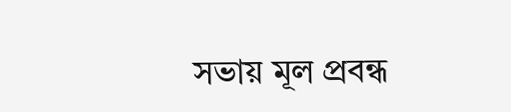সভায় মূল প্রবন্ধ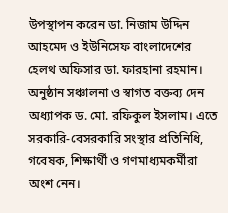উপস্থাপন করেন ডা. নিজাম উদ্দিন আহমেদ ও ইউনিসেফ বাংলাদেশের হেলথ অফিসার ডা. ফারহানা রহমান। অনুষ্ঠান সঞ্চালনা ও স্বাগত বক্তব্য দেন অধ্যাপক ড. মো. রফিকুল ইসলাম। এতে সরকারি-বেসরকারি সংস্থার প্রতিনিধি, গবেষক, শিক্ষার্থী ও গণমাধ্যমকর্মীরা অংশ নেন।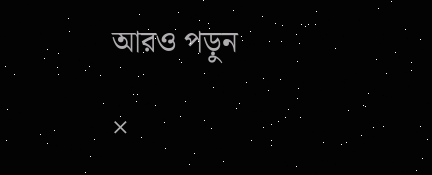আরও পড়ুন

×